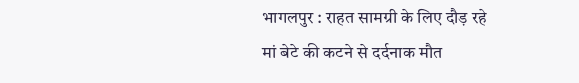भागलपुर : राहत सामग्री के लिए दौड़ रहे मां बेटे की कटने से दर्दनाक मौत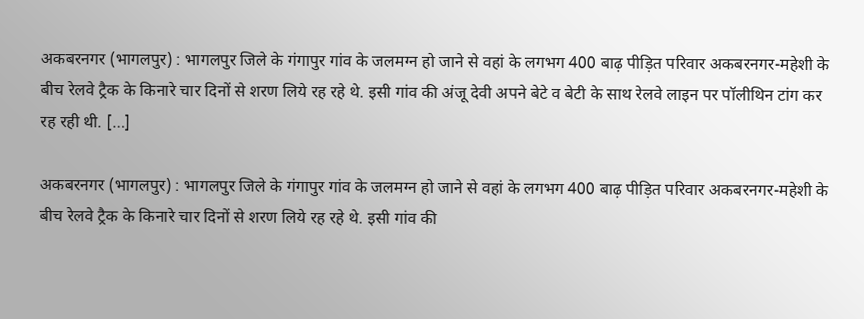अकबरनगर (भागलपुर) : भागलपुर जिले के गंगापुर गांव के जलमग्न हो जाने से वहां के लगभग 400 बाढ़ पीड़ित परिवार अकबरनगर-महेशी के बीच रेलवे ट्रैक के किनारे चार दिनों से शरण लिये रह रहे थे. इसी गांव की अंजू देवी अपने बेटे व बेटी के साथ रेलवे लाइन पर पॉलीथिन टांग कर रह रही थी. […]

अकबरनगर (भागलपुर) : भागलपुर जिले के गंगापुर गांव के जलमग्न हो जाने से वहां के लगभग 400 बाढ़ पीड़ित परिवार अकबरनगर-महेशी के बीच रेलवे ट्रैक के किनारे चार दिनों से शरण लिये रह रहे थे. इसी गांव की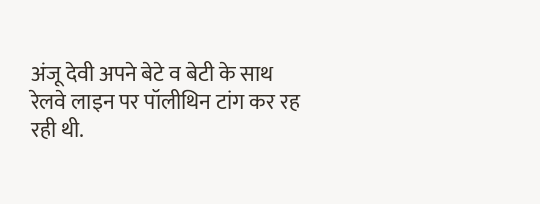अंजू देवी अपने बेटे व बेटी के साथ रेलवे लाइन पर पॉलीथिन टांग कर रह रही थी.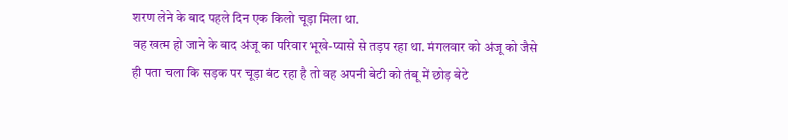शरण लेने के बाद पहले दिन एक किलो चूड़ा मिला था.
वह खत्म हो जाने के बाद अंजू का परिवार भूखे-प्यासे से तड़प रहा था. मंगलवार को अंजू को जैसे ही पता चला कि सड़क पर चूड़ा बंट रहा है तो वह अपनी बेटी को तंबू में छोड़ बेटे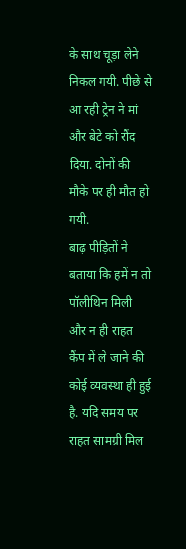के साथ चूड़ा लेने निकल गयी. पीछे से आ रही ट्रेन ने मां और बेटे को रौंद दिया. दोनों की मौके पर ही मौत हो गयी.
बाढ़ पीड़ितों ने बताया कि हमें न तो पॉलीथिन मिली और न ही राहत कैंप में ले जाने की कोई व्यवस्था ही हुई है. यदि समय पर राहत सामग्री मिल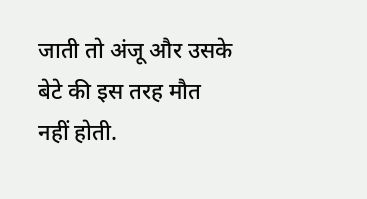जाती तो अंजू और उसके बेटे की इस तरह मौत नहीं होती.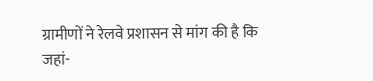ग्रामीणों ने रेलवे प्रशासन से मांग की है कि जहां-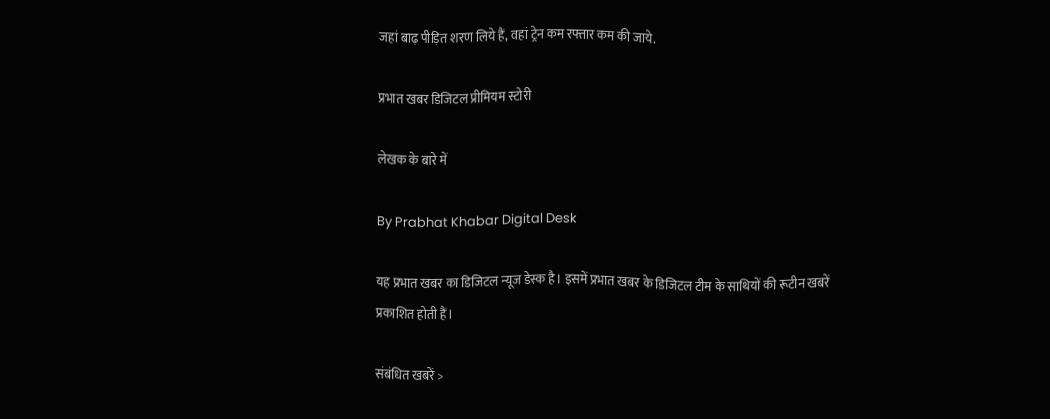जहां बाढ़ पीड़ित शरण लिये हैं, वहां ट्रेन कम रफ्तार कम की जाये.

प्रभात खबर डिजिटल प्रीमियम स्टोरी

लेखक के बारे में

By Prabhat Khabar Digital Desk

यह प्रभात खबर का डिजिटल न्यूज डेस्क है। इसमें प्रभात खबर के डिजिटल टीम के साथियों की रूटीन खबरें प्रकाशित होती हैं।

संबंधित खबरें >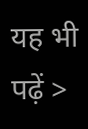यह भी पढ़ें >